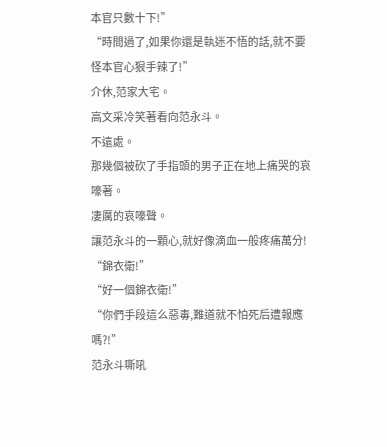本官只數十下!”
“時間過了,如果你還是執迷不悟的話,就不要怪本官心狠手辣了!”
介休,范家大宅。
高文采冷笑著看向范永斗。
不遠處。
那幾個被砍了手指頭的男子正在地上痛哭的哀嚎著。
凄厲的哀嚎聲。
讓范永斗的一顆心,就好像滴血一般疼痛萬分!
“錦衣衛!”
“好一個錦衣衛!”
“你們手段這么惡毒,難道就不怕死后遭報應嗎?!”
范永斗嘶吼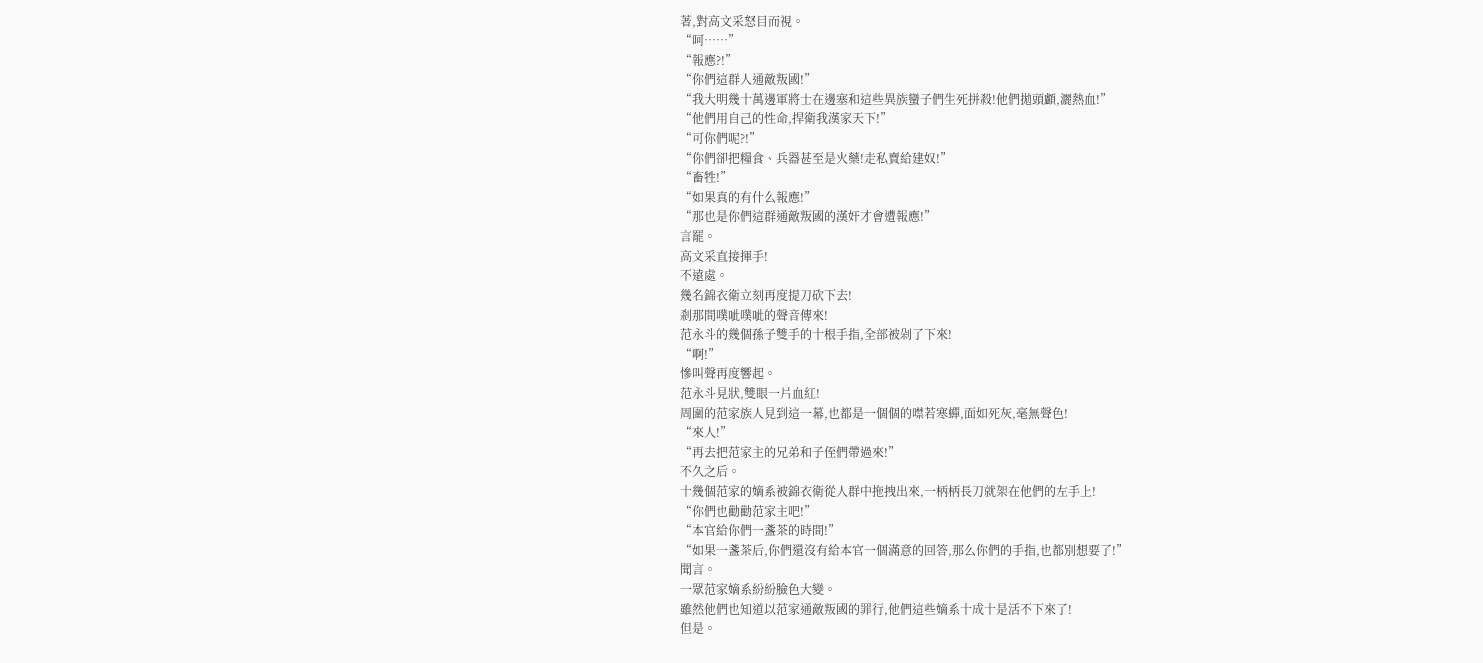著,對高文采怒目而視。
“呵……”
“報應?!”
“你們這群人通敵叛國!”
“我大明幾十萬邊軍將士在邊塞和這些異族蠻子們生死拼殺!他們拋頭顱,灑熱血!”
“他們用自己的性命,捍衛我漢家天下!”
“可你們呢?!”
“你們卻把糧食、兵器甚至是火藥!走私賣給建奴!”
“畜牲!”
“如果真的有什么報應!”
“那也是你們這群通敵叛國的漢奸才會遭報應!”
言罷。
高文采直接揮手!
不遠處。
幾名錦衣衛立刻再度提刀砍下去!
剎那間噗呲噗呲的聲音傳來!
范永斗的幾個孫子雙手的十根手指,全部被剁了下來!
“啊!”
慘叫聲再度響起。
范永斗見狀,雙眼一片血紅!
周圍的范家族人見到這一幕,也都是一個個的噤若寒蟬,面如死灰,毫無聲色!
“來人!”
“再去把范家主的兄弟和子侄們帶過來!”
不久之后。
十幾個范家的嫡系被錦衣衛從人群中拖拽出來,一柄柄長刀就架在他們的左手上!
“你們也勸勸范家主吧!”
“本官給你們一盞茶的時間!”
“如果一盞茶后,你們還沒有給本官一個滿意的回答,那么你們的手指,也都別想要了!”
聞言。
一眾范家嫡系紛紛臉色大變。
雖然他們也知道以范家通敵叛國的罪行,他們這些嫡系十成十是活不下來了!
但是。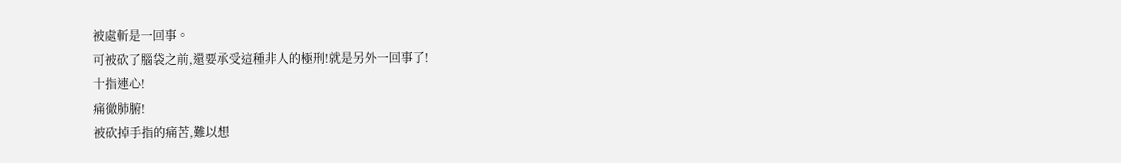被處斬是一回事。
可被砍了腦袋之前,還要承受這種非人的極刑!就是另外一回事了!
十指連心!
痛徹肺腑!
被砍掉手指的痛苦,難以想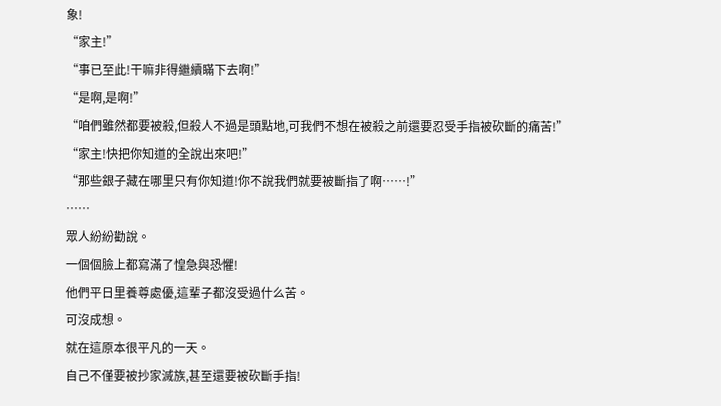象!
“家主!”
“事已至此!干嘛非得繼續瞞下去啊!”
“是啊,是啊!”
“咱們雖然都要被殺,但殺人不過是頭點地,可我們不想在被殺之前還要忍受手指被砍斷的痛苦!”
“家主!快把你知道的全說出來吧!”
“那些銀子藏在哪里只有你知道!你不說我們就要被斷指了啊……!”
……
眾人紛紛勸說。
一個個臉上都寫滿了惶急與恐懼!
他們平日里養尊處優,這輩子都沒受過什么苦。
可沒成想。
就在這原本很平凡的一天。
自己不僅要被抄家滅族,甚至還要被砍斷手指!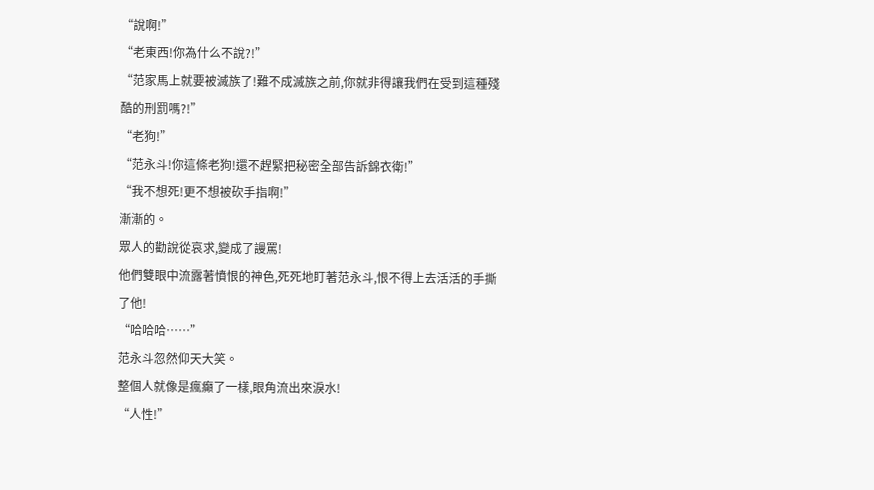“說啊!”
“老東西!你為什么不說?!”
“范家馬上就要被滅族了!難不成滅族之前,你就非得讓我們在受到這種殘酷的刑罰嗎?!”
“老狗!”
“范永斗!你這條老狗!還不趕緊把秘密全部告訴錦衣衛!”
“我不想死!更不想被砍手指啊!”
漸漸的。
眾人的勸說從哀求,變成了謾罵!
他們雙眼中流露著憤恨的神色,死死地盯著范永斗,恨不得上去活活的手撕了他!
“哈哈哈……”
范永斗忽然仰天大笑。
整個人就像是瘋癲了一樣,眼角流出來淚水!
“人性!”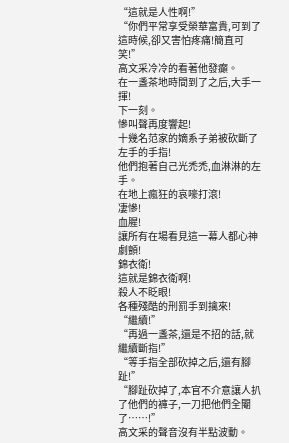“這就是人性啊!”
“你們平常享受榮華富貴,可到了這時候,卻又害怕疼痛!簡直可笑!”
高文采冷冷的看著他發癲。
在一盞茶地時間到了之后,大手一揮!
下一刻。
慘叫聲再度響起!
十幾名范家的嫡系子弟被砍斷了左手的手指!
他們抱著自己光禿禿,血淋淋的左手。
在地上瘋狂的哀嚎打滾!
凄慘!
血腥!
讓所有在場看見這一幕人都心神劇顫!
錦衣衛!
這就是錦衣衛啊!
殺人不眨眼!
各種殘酷的刑罰手到擒來!
“繼續!”
“再過一盞茶,還是不招的話,就繼續斷指!”
“等手指全部砍掉之后,還有腳趾!”
“腳趾砍掉了,本官不介意讓人扒了他們的褲子,一刀把他們全閹了……!”
高文采的聲音沒有半點波動。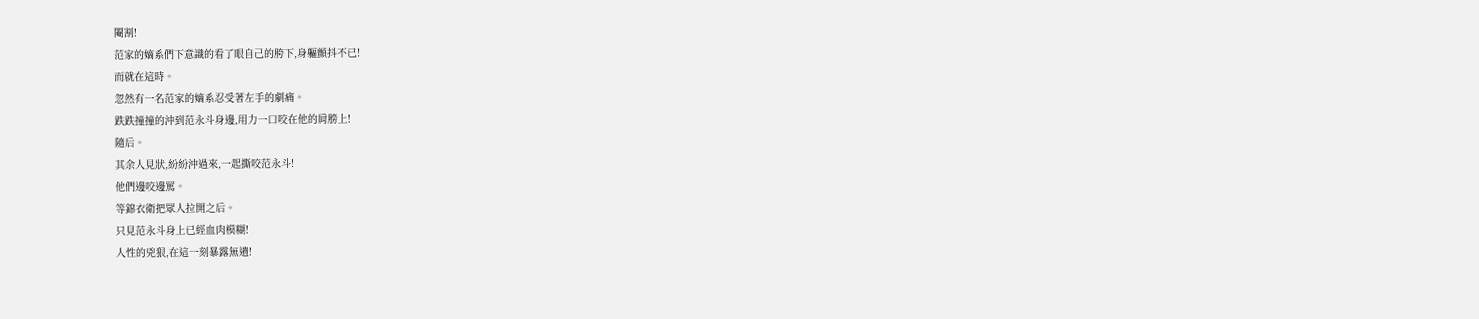閹割!
范家的嫡系們下意識的看了眼自己的胯下,身軀顫抖不已!
而就在這時。
忽然有一名范家的嫡系忍受著左手的劇痛。
跌跌撞撞的沖到范永斗身邊,用力一口咬在他的肩膀上!
隨后。
其余人見狀,紛紛沖過來,一起撕咬范永斗!
他們邊咬邊罵。
等錦衣衛把眾人拉開之后。
只見范永斗身上已經血肉模糊!
人性的兇狠,在這一刻暴露無遺!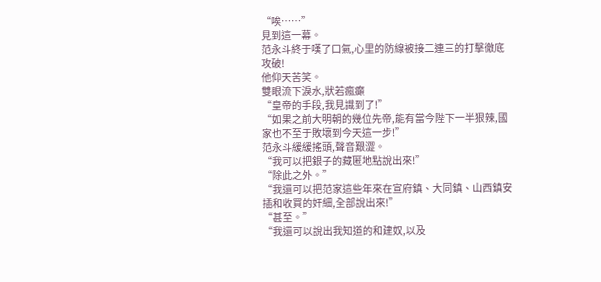“唉……”
見到這一幕。
范永斗終于嘆了口氣,心里的防線被接二連三的打擊徹底攻破!
他仰天苦笑。
雙眼流下淚水,狀若瘋癲
“皇帝的手段,我見識到了!”
“如果之前大明朝的幾位先帝,能有當今陛下一半狠辣,國家也不至于敗壞到今天這一步!”
范永斗緩緩搖頭,聲音艱澀。
“我可以把銀子的藏匿地點說出來!”
“除此之外。”
“我還可以把范家這些年來在宣府鎮、大同鎮、山西鎮安插和收買的奸細,全部說出來!”
“甚至。”
“我還可以說出我知道的和建奴,以及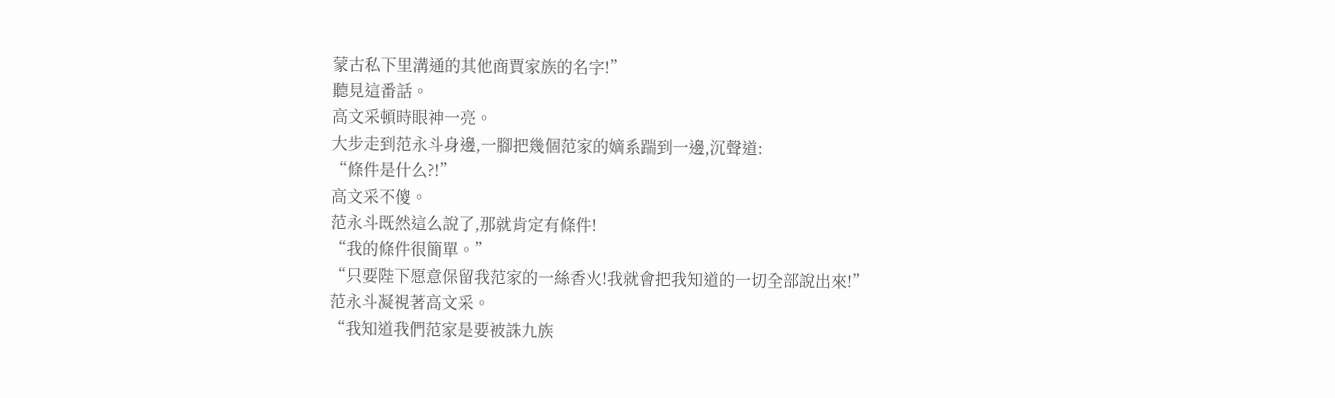蒙古私下里溝通的其他商賈家族的名字!”
聽見這番話。
高文采頓時眼神一亮。
大步走到范永斗身邊,一腳把幾個范家的嫡系踹到一邊,沉聲道:
“條件是什么?!”
高文采不傻。
范永斗既然這么說了,那就肯定有條件!
“我的條件很簡單。”
“只要陛下愿意保留我范家的一絲香火!我就會把我知道的一切全部說出來!”
范永斗凝視著高文采。
“我知道我們范家是要被誅九族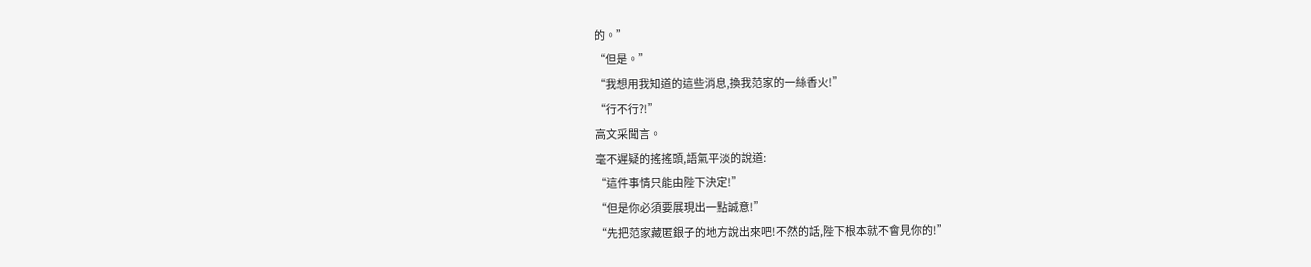的。”
“但是。”
“我想用我知道的這些消息,換我范家的一絲香火!”
“行不行?!”
高文采聞言。
毫不遲疑的搖搖頭,語氣平淡的說道:
“這件事情只能由陛下決定!”
“但是你必須要展現出一點誠意!”
“先把范家藏匿銀子的地方說出來吧!不然的話,陛下根本就不會見你的!”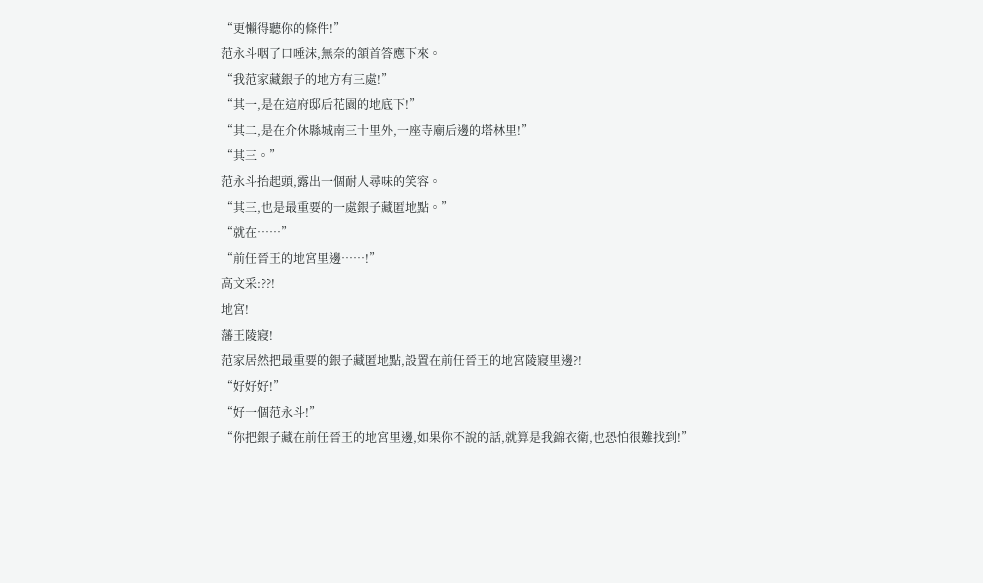“更懶得聽你的條件!”
范永斗咽了口唾沫,無奈的頷首答應下來。
“我范家藏銀子的地方有三處!”
“其一,是在這府邸后花園的地底下!”
“其二,是在介休縣城南三十里外,一座寺廟后邊的塔林里!”
“其三。”
范永斗抬起頭,露出一個耐人尋味的笑容。
“其三,也是最重要的一處銀子藏匿地點。”
“就在……”
“前任晉王的地宮里邊……!”
高文采:??!
地宮!
藩王陵寢!
范家居然把最重要的銀子藏匿地點,設置在前任晉王的地宮陵寢里邊?!
“好好好!”
“好一個范永斗!”
“你把銀子藏在前任晉王的地宮里邊,如果你不說的話,就算是我錦衣衛,也恐怕很難找到!”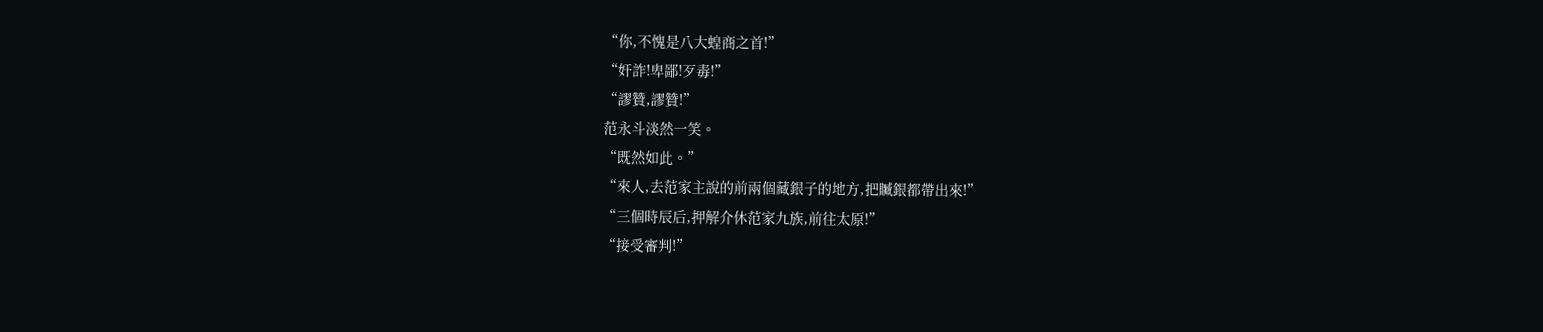“你,不愧是八大蝗商之首!”
“奸詐!卑鄙!歹毒!”
“謬贊,謬贊!”
范永斗淡然一笑。
“既然如此。”
“來人,去范家主說的前兩個藏銀子的地方,把贓銀都帶出來!”
“三個時辰后,押解介休范家九族,前往太原!”
“接受審判!”